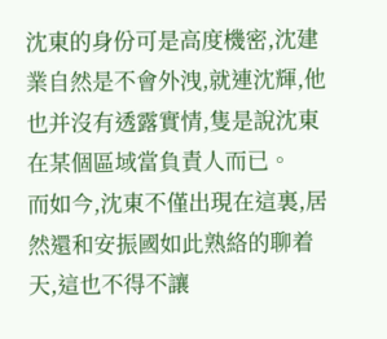沈東的身份可是高度機密,沈建業自然是不會外洩,就連沈輝,他也并沒有透露實情,隻是說沈東在某個區域當負責人而已。
而如今,沈東不僅出現在這裏,居然還和安振國如此熟絡的聊着天,這也不得不讓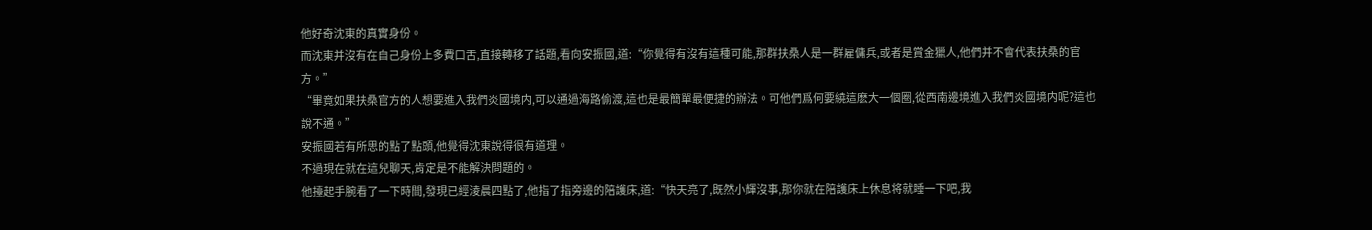他好奇沈東的真實身份。
而沈東并沒有在自己身份上多費口舌,直接轉移了話題,看向安振國,道:“你覺得有沒有這種可能,那群扶桑人是一群雇傭兵,或者是賞金獵人,他們并不會代表扶桑的官方。”
“畢竟如果扶桑官方的人想要進入我們炎國境内,可以通過海路偷渡,這也是最簡單最便捷的辦法。可他們爲何要繞這麽大一個圈,從西南邊境進入我們炎國境内呢?這也說不通。”
安振國若有所思的點了點頭,他覺得沈東說得很有道理。
不過現在就在這兒聊天,肯定是不能解決問題的。
他擡起手腕看了一下時間,發現已經淩晨四點了,他指了指旁邊的陪護床,道:“快天亮了,既然小輝沒事,那你就在陪護床上休息将就睡一下吧,我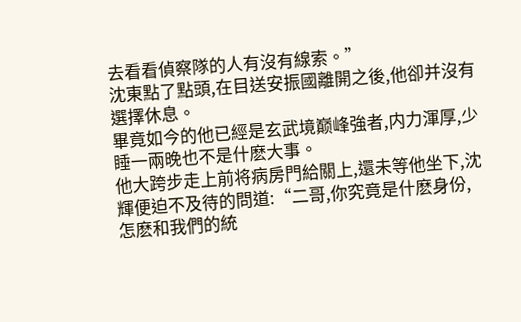去看看偵察隊的人有沒有線索。”
沈東點了點頭,在目送安振國離開之後,他卻并沒有選擇休息。
畢竟如今的他已經是玄武境巅峰強者,内力渾厚,少睡一兩晚也不是什麽大事。
他大跨步走上前将病房門給關上,還未等他坐下,沈輝便迫不及待的問道:“二哥,你究竟是什麽身份,怎麽和我們的統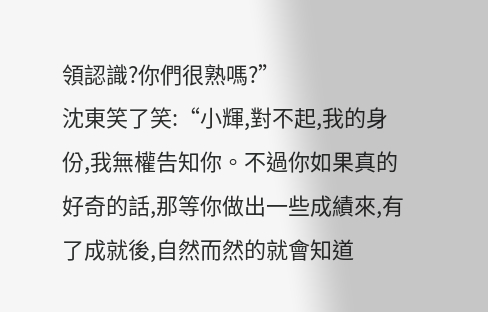領認識?你們很熟嗎?”
沈東笑了笑:“小輝,對不起,我的身份,我無權告知你。不過你如果真的好奇的話,那等你做出一些成績來,有了成就後,自然而然的就會知道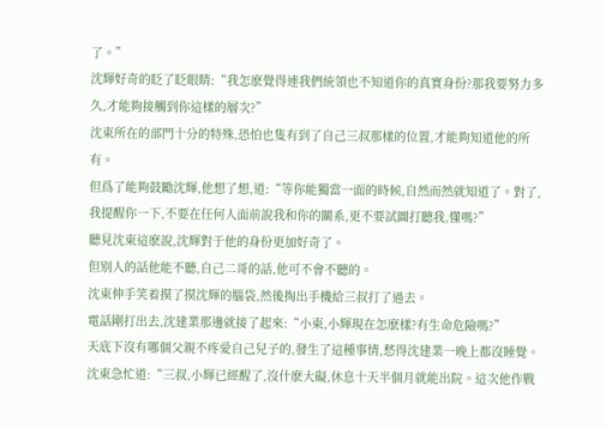了。”
沈輝好奇的眨了眨眼睛:“我怎麽覺得連我們統領也不知道你的真實身份?那我要努力多久,才能夠接觸到你這樣的層次?”
沈東所在的部門十分的特殊,恐怕也隻有到了自己三叔那樣的位置,才能夠知道他的所有。
但爲了能夠鼓勵沈輝,他想了想,道:“等你能獨當一面的時候,自然而然就知道了。對了,我提醒你一下,不要在任何人面前說我和你的關系,更不要試圖打聽我,懂嗎?”
聽見沈東這麽說,沈輝對于他的身份更加好奇了。
但别人的話他能不聽,自己二哥的話,他可不會不聽的。
沈東伸手笑着摸了摸沈輝的腦袋,然後掏出手機給三叔打了過去。
電話剛打出去,沈建業那邊就接了起來:“小東,小輝現在怎麽樣?有生命危險嗎?”
天底下沒有哪個父親不疼愛自己兒子的,發生了這種事情,愁得沈建業一晚上都沒睡覺。
沈東急忙道:“三叔,小輝已經醒了,沒什麽大礙,休息十天半個月就能出院。這次他作戰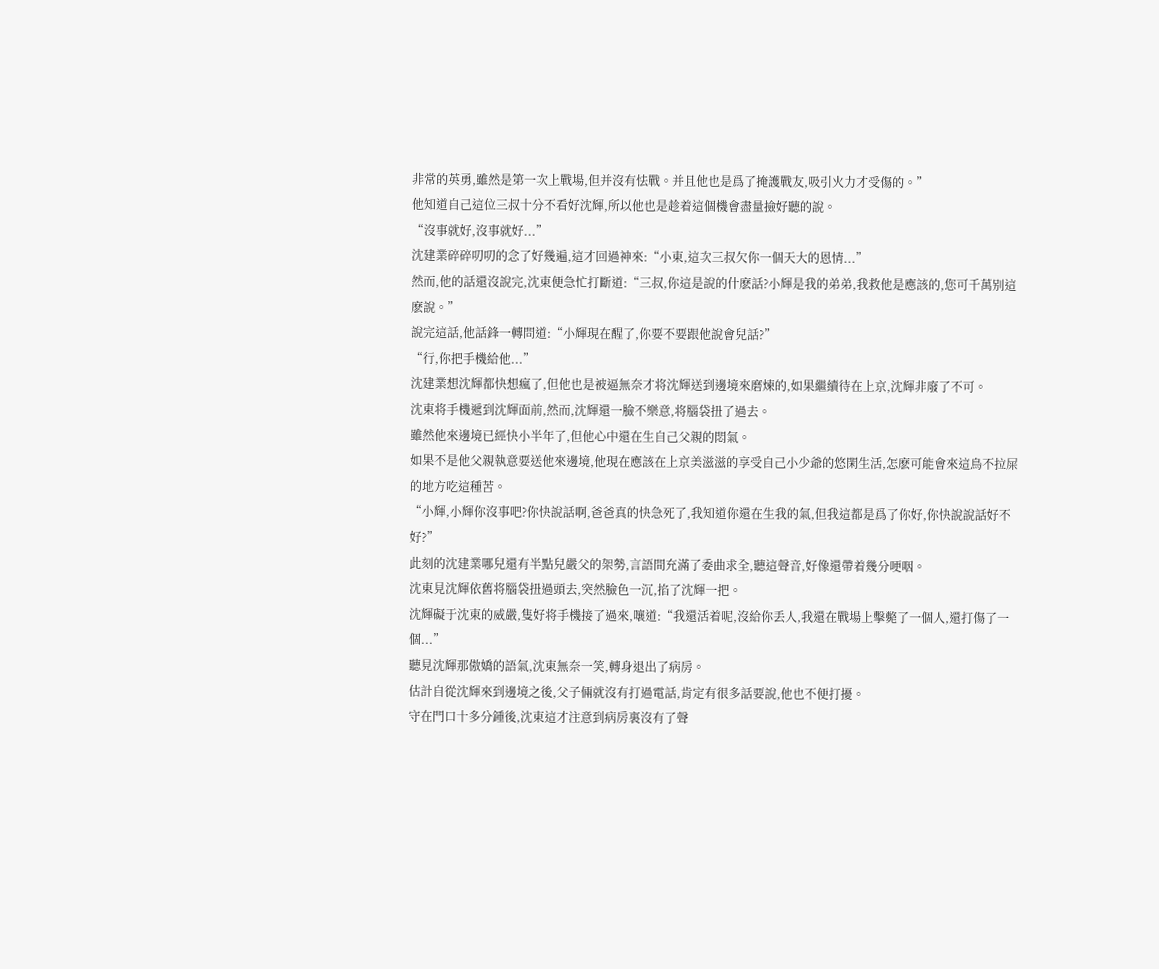非常的英勇,雖然是第一次上戰場,但并沒有怯戰。并且他也是爲了掩護戰友,吸引火力才受傷的。”
他知道自己這位三叔十分不看好沈輝,所以他也是趁着這個機會盡量撿好聽的說。
“沒事就好,沒事就好...”
沈建業碎碎叨叨的念了好幾遍,這才回過神來:“小東,這次三叔欠你一個天大的恩情...”
然而,他的話還沒說完,沈東便急忙打斷道:“三叔,你這是說的什麽話?小輝是我的弟弟,我救他是應該的,您可千萬别這麽說。”
說完這話,他話鋒一轉問道:“小輝現在醒了,你要不要跟他說會兒話?”
“行,你把手機給他...”
沈建業想沈輝都快想瘋了,但他也是被逼無奈才将沈輝送到邊境來磨煉的,如果繼續待在上京,沈輝非廢了不可。
沈東将手機遞到沈輝面前,然而,沈輝還一臉不樂意,将腦袋扭了過去。
雖然他來邊境已經快小半年了,但他心中還在生自己父親的悶氣。
如果不是他父親執意要送他來邊境,他現在應該在上京美滋滋的享受自己小少爺的悠閑生活,怎麽可能會來這鳥不拉屎的地方吃這種苦。
“小輝,小輝你沒事吧?你快說話啊,爸爸真的快急死了,我知道你還在生我的氣,但我這都是爲了你好,你快說說話好不好?”
此刻的沈建業哪兒還有半點兒嚴父的架勢,言語間充滿了委曲求全,聽這聲音,好像還帶着幾分哽咽。
沈東見沈輝依舊将腦袋扭過頭去,突然臉色一沉,掐了沈輝一把。
沈輝礙于沈東的威嚴,隻好将手機接了過來,嚷道:“我還活着呢,沒給你丢人,我還在戰場上擊斃了一個人,還打傷了一個...”
聽見沈輝那傲嬌的語氣,沈東無奈一笑,轉身退出了病房。
估計自從沈輝來到邊境之後,父子倆就沒有打過電話,肯定有很多話要說,他也不便打擾。
守在門口十多分鍾後,沈東這才注意到病房裏沒有了聲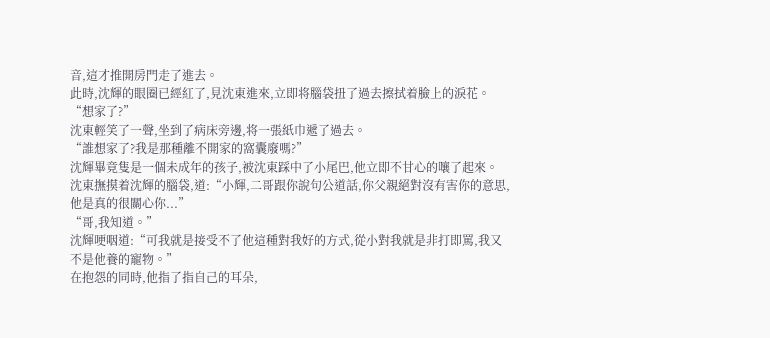音,這才推開房門走了進去。
此時,沈輝的眼圈已經紅了,見沈東進來,立即将腦袋扭了過去擦拭着臉上的淚花。
“想家了?”
沈東輕笑了一聲,坐到了病床旁邊,将一張紙巾遞了過去。
“誰想家了?我是那種離不開家的窩囊廢嗎?”
沈輝畢竟隻是一個未成年的孩子,被沈東踩中了小尾巴,他立即不甘心的嚷了起來。
沈東撫摸着沈輝的腦袋,道:“小輝,二哥跟你說句公道話,你父親絕對沒有害你的意思,他是真的很關心你...”
“哥,我知道。”
沈輝哽咽道:“可我就是接受不了他這種對我好的方式,從小對我就是非打即罵,我又不是他養的寵物。”
在抱怨的同時,他指了指自己的耳朵,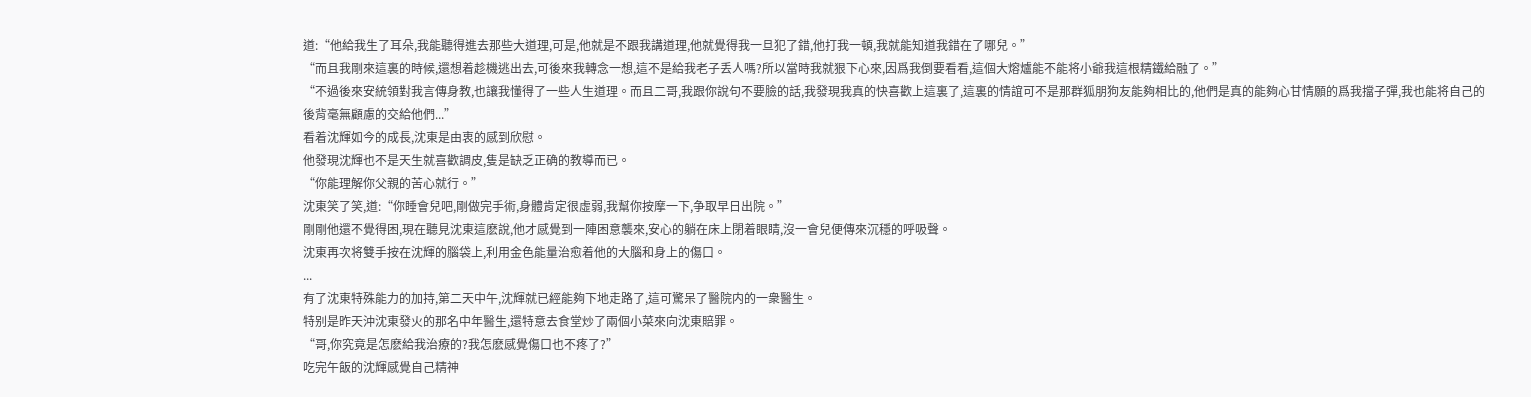道:“他給我生了耳朵,我能聽得進去那些大道理,可是,他就是不跟我講道理,他就覺得我一旦犯了錯,他打我一頓,我就能知道我錯在了哪兒。”
“而且我剛來這裏的時候,還想着趁機逃出去,可後來我轉念一想,這不是給我老子丢人嗎?所以當時我就狠下心來,因爲我倒要看看,這個大熔爐能不能将小爺我這根精鐵給融了。”
“不過後來安統領對我言傳身教,也讓我懂得了一些人生道理。而且二哥,我跟你說句不要臉的話,我發現我真的快喜歡上這裏了,這裏的情誼可不是那群狐朋狗友能夠相比的,他們是真的能夠心甘情願的爲我擋子彈,我也能将自己的後背毫無顧慮的交給他們...”
看着沈輝如今的成長,沈東是由衷的感到欣慰。
他發現沈輝也不是天生就喜歡調皮,隻是缺乏正确的教導而已。
“你能理解你父親的苦心就行。”
沈東笑了笑,道:“你睡會兒吧,剛做完手術,身體肯定很虛弱,我幫你按摩一下,争取早日出院。”
剛剛他還不覺得困,現在聽見沈東這麽說,他才感覺到一陣困意襲來,安心的躺在床上閉着眼睛,沒一會兒便傳來沉穩的呼吸聲。
沈東再次将雙手按在沈輝的腦袋上,利用金色能量治愈着他的大腦和身上的傷口。
...
有了沈東特殊能力的加持,第二天中午,沈輝就已經能夠下地走路了,這可驚呆了醫院内的一衆醫生。
特别是昨天沖沈東發火的那名中年醫生,還特意去食堂炒了兩個小菜來向沈東賠罪。
“哥,你究竟是怎麽給我治療的?我怎麽感覺傷口也不疼了?”
吃完午飯的沈輝感覺自己精神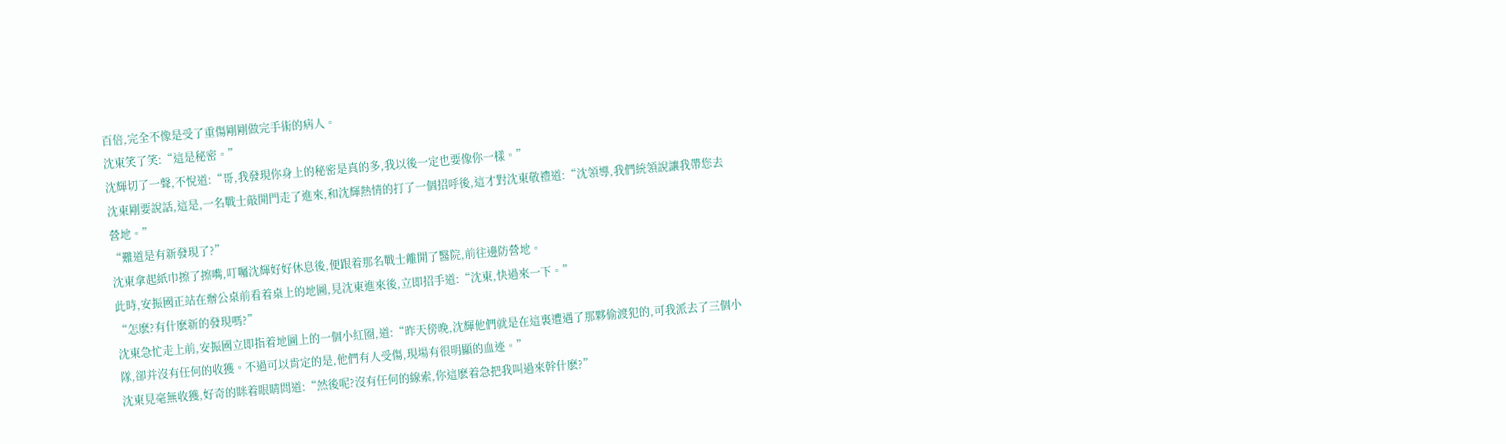百倍,完全不像是受了重傷剛剛做完手術的病人。
沈東笑了笑:“這是秘密。”
沈輝切了一聲,不悅道:“哥,我發現你身上的秘密是真的多,我以後一定也要像你一樣。”
沈東剛要說話,這是,一名戰士敲開門走了進來,和沈輝熱情的打了一個招呼後,這才對沈東敬禮道:“沈領導,我們統領說讓我帶您去營地。”
“難道是有新發現了?”
沈東拿起紙巾擦了擦嘴,叮囑沈輝好好休息後,便跟着那名戰士離開了醫院,前往邊防營地。
此時,安振國正站在辦公桌前看着桌上的地圖,見沈東進來後,立即招手道:“沈東,快過來一下。”
“怎麽?有什麽新的發現嗎?”
沈東急忙走上前,安振國立即指着地圖上的一個小紅圈,道:“昨天傍晚,沈輝他們就是在這裏遭遇了那夥偷渡犯的,可我派去了三個小隊,卻并沒有任何的收獲。不過可以肯定的是,他們有人受傷,現場有很明顯的血迹。”
沈東見毫無收獲,好奇的眯着眼睛問道:“然後呢?沒有任何的線索,你這麽着急把我叫過來幹什麽?”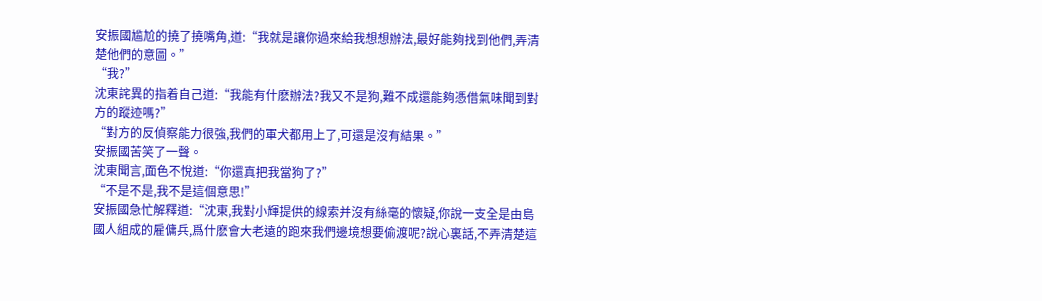安振國尴尬的撓了撓嘴角,道:“我就是讓你過來給我想想辦法,最好能夠找到他們,弄清楚他們的意圖。”
“我?”
沈東詫異的指着自己道:“我能有什麽辦法?我又不是狗,難不成還能夠憑借氣味聞到對方的蹤迹嗎?”
“對方的反偵察能力很強,我們的軍犬都用上了,可還是沒有結果。”
安振國苦笑了一聲。
沈東聞言,面色不悅道:“你還真把我當狗了?”
“不是不是,我不是這個意思!”
安振國急忙解釋道:“沈東,我對小輝提供的線索并沒有絲毫的懷疑,你說一支全是由島國人組成的雇傭兵,爲什麽會大老遠的跑來我們邊境想要偷渡呢?說心裏話,不弄清楚這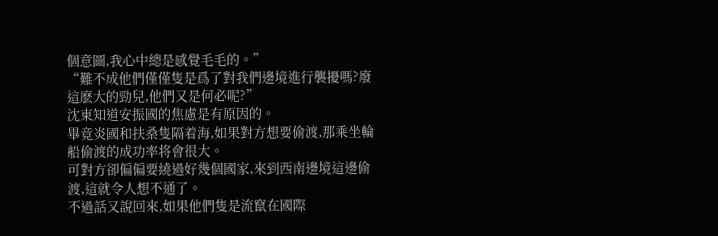個意圖,我心中總是感覺毛毛的。”
“難不成他們僅僅隻是爲了對我們邊境進行襲擾嗎?廢這麽大的勁兒,他們又是何必呢?”
沈東知道安振國的焦慮是有原因的。
畢竟炎國和扶桑隻隔着海,如果對方想要偷渡,那乘坐輪船偷渡的成功率将會很大。
可對方卻偏偏要繞過好幾個國家,來到西南邊境這邊偷渡,這就令人想不通了。
不過話又說回來,如果他們隻是流竄在國際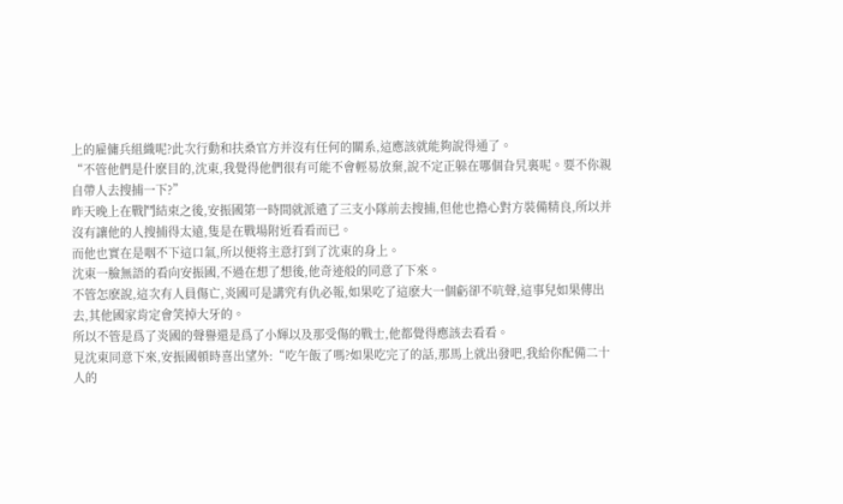上的雇傭兵組織呢?此次行動和扶桑官方并沒有任何的關系,這應該就能夠說得通了。
“不管他們是什麽目的,沈東,我覺得他們很有可能不會輕易放棄,說不定正躲在哪個旮旯裏呢。要不你親自帶人去搜捕一下?”
昨天晚上在戰鬥結束之後,安振國第一時間就派遣了三支小隊前去搜捕,但他也擔心對方裝備精良,所以并沒有讓他的人搜捕得太遠,隻是在戰場附近看看而已。
而他也實在是咽不下這口氣,所以便将主意打到了沈東的身上。
沈東一臉無語的看向安振國,不過在想了想後,他奇迹般的同意了下來。
不管怎麽說,這次有人員傷亡,炎國可是講究有仇必報,如果吃了這麽大一個虧卻不吭聲,這事兒如果傳出去,其他國家肯定會笑掉大牙的。
所以不管是爲了炎國的聲譽還是爲了小輝以及那受傷的戰士,他都覺得應該去看看。
見沈東同意下來,安振國頓時喜出望外:“吃午飯了嗎?如果吃完了的話,那馬上就出發吧,我給你配備二十人的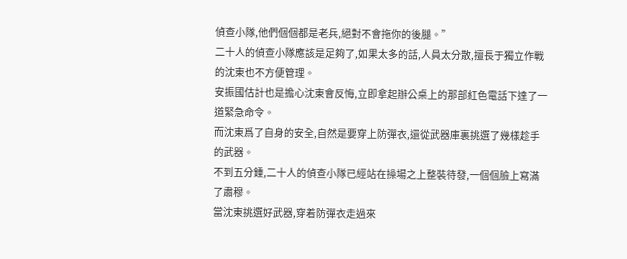偵查小隊,他們個個都是老兵,絕對不會拖你的後腿。”
二十人的偵查小隊應該是足夠了,如果太多的話,人員太分散,擅長于獨立作戰的沈東也不方便管理。
安振國估計也是擔心沈東會反悔,立即拿起辦公桌上的那部紅色電話下達了一道緊急命令。
而沈東爲了自身的安全,自然是要穿上防彈衣,還從武器庫裏挑選了幾樣趁手的武器。
不到五分鍾,二十人的偵查小隊已經站在操場之上整裝待發,一個個臉上寫滿了肅穆。
當沈東挑選好武器,穿着防彈衣走過來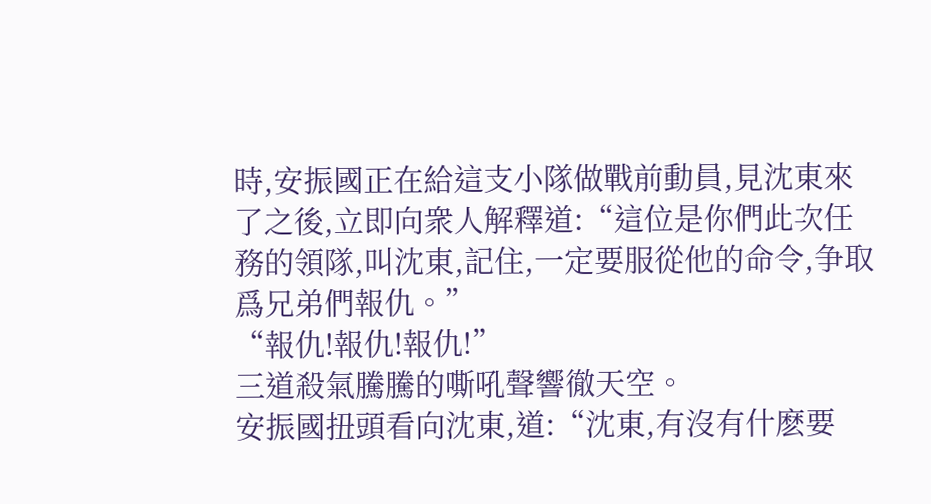時,安振國正在給這支小隊做戰前動員,見沈東來了之後,立即向衆人解釋道:“這位是你們此次任務的領隊,叫沈東,記住,一定要服從他的命令,争取爲兄弟們報仇。”
“報仇!報仇!報仇!”
三道殺氣騰騰的嘶吼聲響徹天空。
安振國扭頭看向沈東,道:“沈東,有沒有什麽要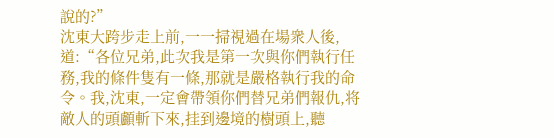說的?”
沈東大跨步走上前,一一掃視過在場衆人後,道:“各位兄弟,此次我是第一次與你們執行任務,我的條件隻有一條,那就是嚴格執行我的命令。我,沈東,一定會帶領你們替兄弟們報仇,将敵人的頭顱斬下來,挂到邊境的樹頭上,聽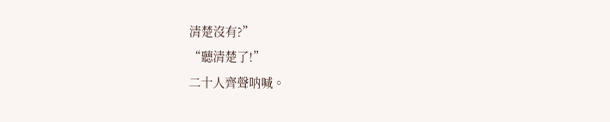清楚沒有?”
“聽清楚了!”
二十人齊聲呐喊。